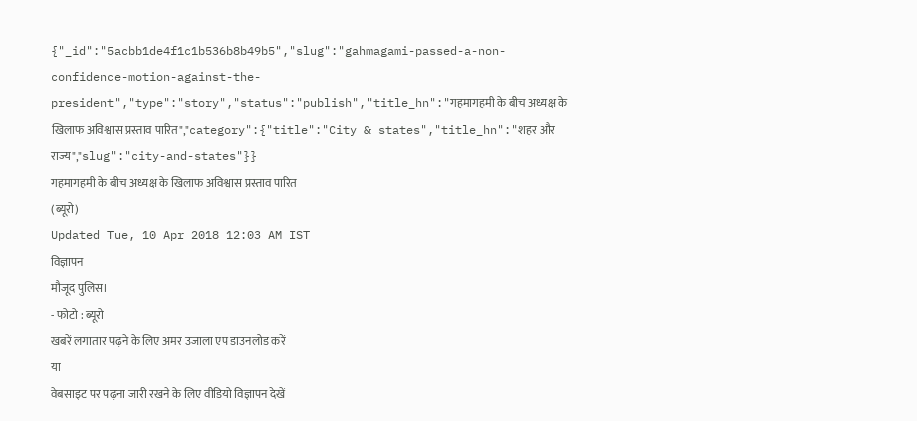{"_id":"5acbb1de4f1c1b536b8b49b5","slug":"gahmagami-passed-a-non-confidence-motion-against-the-president","type":"story","status":"publish","title_hn":"गहमागहमी के बीच अध्यक्ष के खिलाफ अविश्वास प्रस्ताव पारित","category":{"title":"City & states","title_hn":"शहर और राज्य","slug":"city-and-states"}}
गहमागहमी के बीच अध्यक्ष के खिलाफ अविश्वास प्रस्ताव पारित
(ब्यूरो)
Updated Tue, 10 Apr 2018 12:03 AM IST
विज्ञापन
मौजूद पुलिस।
- फोटो : ब्यूरो
खबरें लगातार पढ़ने के लिए अमर उजाला एप डाउनलोड करें
या
वेबसाइट पर पढ़ना जारी रखने के लिए वीडियो विज्ञापन देखें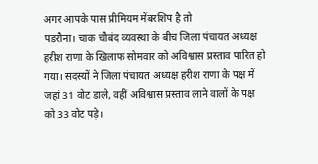अगर आपके पास प्रीमियम मेंबरशिप है तो
पडरौना। चाक चौबंद व्यवस्था के बीच जिला पंचायत अध्यक्ष हरीश राणा के खिलाफ सोमवार को अविश्वास प्रस्ताव पारित हो गया। सदस्यों ने जिला पंचायत अध्यक्ष हरीश राणा के पक्ष में जहां 31 वोट डाले, वहीं अविश्वास प्रस्ताव लाने वालों के पक्ष को 33 वोट पड़े।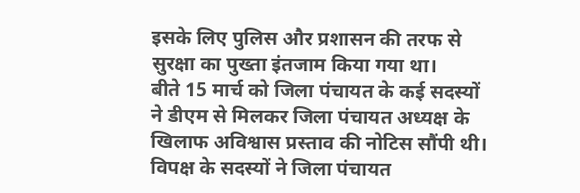इसके लिए पुलिस और प्रशासन की तरफ से सुरक्षा का पुख्ता इंतजाम किया गया था।
बीते 15 मार्च को जिला पंचायत के कई सदस्यों ने डीएम से मिलकर जिला पंचायत अध्यक्ष के खिलाफ अविश्वास प्रस्ताव की नोटिस सौंपी थी। विपक्ष के सदस्यों ने जिला पंचायत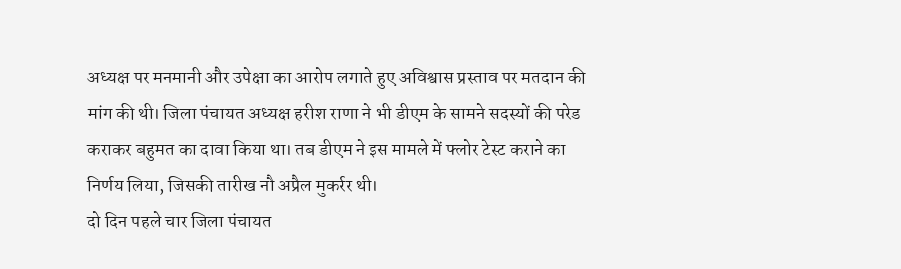अध्यक्ष पर मनमानी और उपेक्षा का आरोप लगाते हुए अविश्वास प्रस्ताव पर मतदान की मांग की थी। जिला पंचायत अध्यक्ष हरीश राणा ने भी डीएम के सामने सदस्यों की परेड कराकर बहुमत का दावा किया था। तब डीएम ने इस मामले में फ्लोर टेस्ट कराने का निर्णय लिया, जिसकी तारीख नौ अप्रैल मुकर्रर थी।
दो दिन पहले चार जिला पंचायत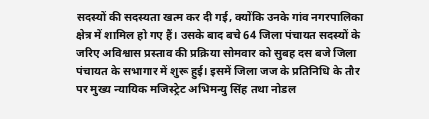सदस्यों की सदस्यता खत्म कर दी गई, क्योंकि उनके गांव नगरपालिका क्षेत्र में शामिल हो गए हैं। उसके बाद बचे 64 जिला पंचायत सदस्यों के जरिए अविश्वास प्रस्ताव की प्रक्रिया सोमवार को सुबह दस बजे जिला पंचायत के सभागार में शुरू हुई। इसमें जिला जज के प्रतिनिधि के तौर पर मुख्य न्यायिक मजिस्ट्रेट अभिमन्यु सिंह तथा नोडल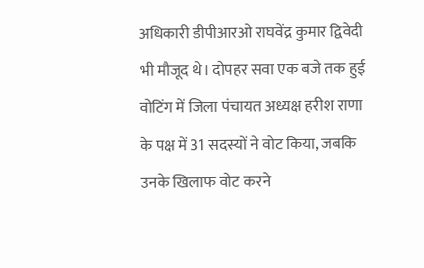अधिकारी डीपीआरओ राघवेंद्र कुमार द्विवेदी भी मौजूद थे। दोपहर सवा एक बजे तक हुई वोटिंग में जिला पंचायत अध्यक्ष हरीश राणा के पक्ष में 31 सदस्यों ने वोट किया, जबकि उनके खिलाफ वोट करने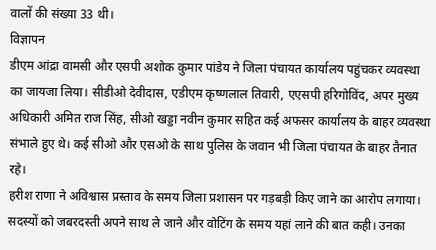वालों की संख्या 33 थी।
विज्ञापन
डीएम आंद्रा वामसी और एसपी अशोक कुमार पांडेय ने जिला पंचायत कार्यालय पहुंचकर व्यवस्था का जायजा लिया। सीडीओ देवीदास, एडीएम कृष्णलाल तिवारी, एएसपी हरिगोविंद, अपर मुख्य अधिकारी अमित राज सिंह, सीओ खड्डा नवीन कुमार सहित कई अफसर कार्यालय के बाहर व्यवस्था संभाले हुए थे। कई सीओ और एसओ के साथ पुलिस के जवान भी जिला पंचायत के बाहर तैनात रहे।
हरीश राणा ने अविश्वास प्रस्ताव के समय जिला प्रशासन पर गड़बड़ी किए जाने का आरोप लगाया। सदस्यों को जबरदस्ती अपने साथ ले जाने और वोटिंग के समय यहां लाने की बात कही। उनका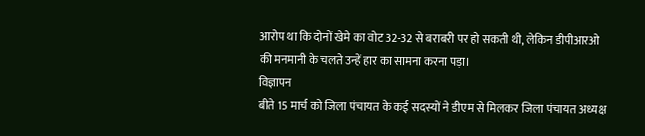आरोप था कि दोनों खेमे का वोट 32-32 से बराबरी पर हो सकती थी, लेकिन डीपीआरओ की मनमानी के चलते उन्हें हार का सामना करना पड़ा।
विज्ञापन
बीते 15 मार्च को जिला पंचायत के कई सदस्यों ने डीएम से मिलकर जिला पंचायत अध्यक्ष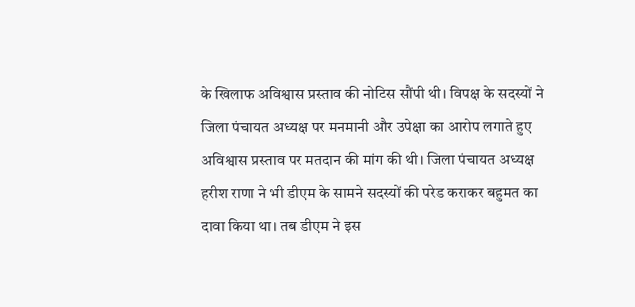के खिलाफ अविश्वास प्रस्ताव की नोटिस सौंपी थी। विपक्ष के सदस्यों ने जिला पंचायत अध्यक्ष पर मनमानी और उपेक्षा का आरोप लगाते हुए अविश्वास प्रस्ताव पर मतदान की मांग की थी। जिला पंचायत अध्यक्ष हरीश राणा ने भी डीएम के सामने सदस्यों की परेड कराकर बहुमत का दावा किया था। तब डीएम ने इस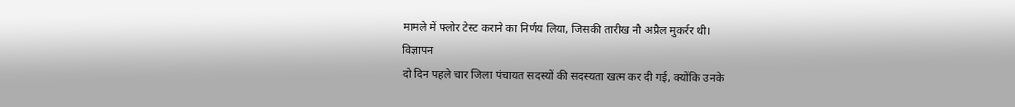मामले में फ्लोर टेस्ट कराने का निर्णय लिया, जिसकी तारीख नौ अप्रैल मुकर्रर थी।
विज्ञापन
दो दिन पहले चार जिला पंचायत सदस्यों की सदस्यता खत्म कर दी गई, क्योंकि उनके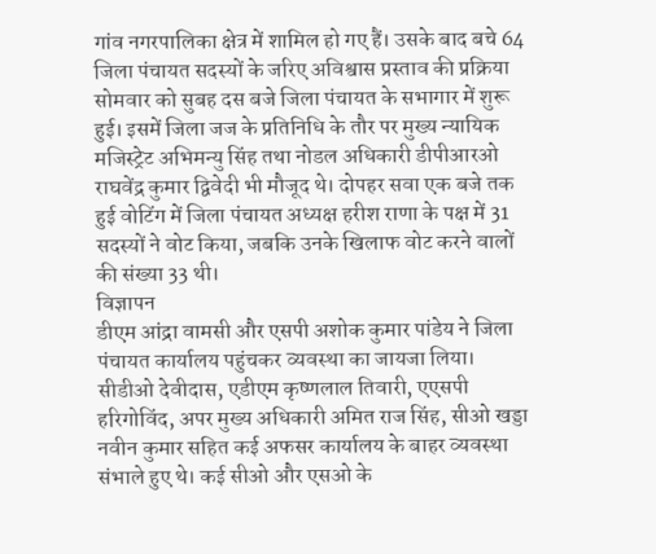गांव नगरपालिका क्षेत्र में शामिल हो गए हैं। उसके बाद बचे 64 जिला पंचायत सदस्यों के जरिए अविश्वास प्रस्ताव की प्रक्रिया सोमवार को सुबह दस बजे जिला पंचायत के सभागार में शुरू हुई। इसमें जिला जज के प्रतिनिधि के तौर पर मुख्य न्यायिक मजिस्ट्रेट अभिमन्यु सिंह तथा नोडल अधिकारी डीपीआरओ राघवेंद्र कुमार द्विवेदी भी मौजूद थे। दोपहर सवा एक बजे तक हुई वोटिंग में जिला पंचायत अध्यक्ष हरीश राणा के पक्ष में 31 सदस्यों ने वोट किया, जबकि उनके खिलाफ वोट करने वालों की संख्या 33 थी।
विज्ञापन
डीएम आंद्रा वामसी और एसपी अशोक कुमार पांडेय ने जिला पंचायत कार्यालय पहुंचकर व्यवस्था का जायजा लिया। सीडीओ देवीदास, एडीएम कृष्णलाल तिवारी, एएसपी हरिगोविंद, अपर मुख्य अधिकारी अमित राज सिंह, सीओ खड्डा नवीन कुमार सहित कई अफसर कार्यालय के बाहर व्यवस्था संभाले हुए थे। कई सीओ और एसओ के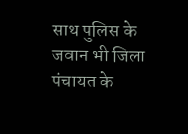साथ पुलिस के जवान भी जिला पंचायत के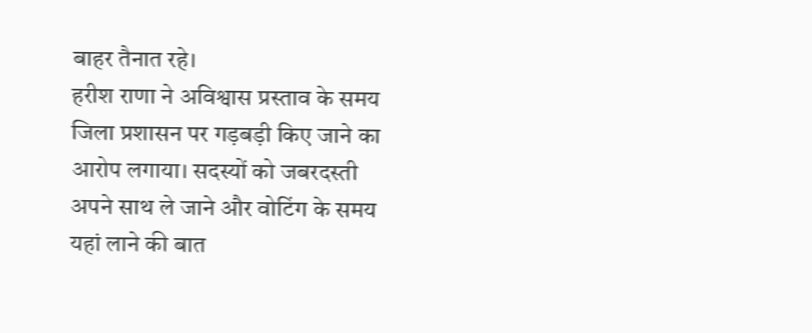बाहर तैनात रहे।
हरीश राणा ने अविश्वास प्रस्ताव के समय जिला प्रशासन पर गड़बड़ी किए जाने का आरोप लगाया। सदस्यों को जबरदस्ती अपने साथ ले जाने और वोटिंग के समय यहां लाने की बात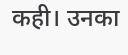कही। उनका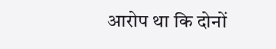आरोप था कि दोनों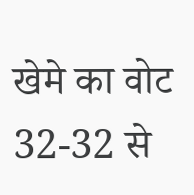खेमे का वोट 32-32 से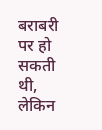बराबरी पर हो सकती थी, लेकिन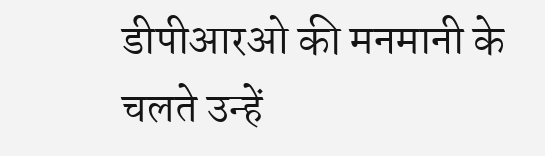डीपीआरओ की मनमानी के चलते उन्हें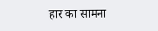हार का सामना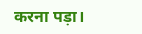करना पड़ा।